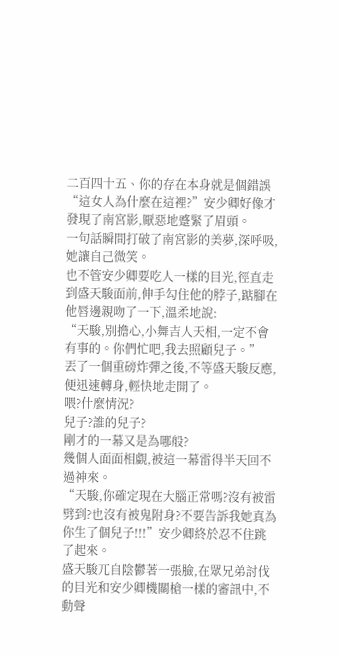二百四十五、你的存在本身就是個錯誤
“這女人為什麼在這裡?”安少卿好像才發現了南宮影,厭惡地蹙緊了眉頭。
一句話瞬間打破了南宮影的美夢,深呼吸,她讓自己微笑。
也不管安少卿要吃人一樣的目光,徑直走到盛天駿面前,伸手勾住他的脖子,踮腳在他唇邊親吻了一下,溫柔地說:
“天駿,別擔心,小舞吉人天相,一定不會有事的。你們忙吧,我去照顧兒子。”
丟了一個重磅炸彈之後,不等盛天駿反應,便迅速轉身,輕快地走開了。
喂?什麼情況?
兒子?誰的兒子?
剛才的一幕又是為哪般?
幾個人面面相覷,被這一幕雷得半天回不過神來。
“天駿,你確定現在大腦正常嗎?沒有被雷劈到?也沒有被鬼附身?不要告訴我她真為你生了個兒子!!!”安少卿終於忍不住跳了起來。
盛天駿兀自陰鬱著一張臉,在眾兄弟討伐的目光和安少卿機關槍一樣的審訊中,不動聲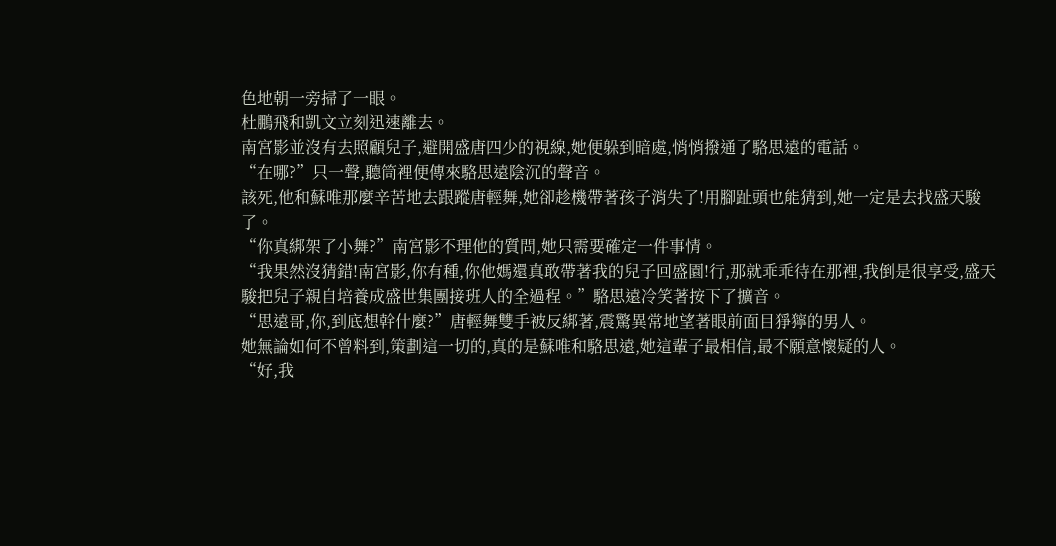色地朝一旁掃了一眼。
杜鵬飛和凱文立刻迅速離去。
南宮影並沒有去照顧兒子,避開盛唐四少的視線,她便躲到暗處,悄悄撥通了駱思遠的電話。
“在哪?”只一聲,聽筒裡便傳來駱思遠陰沉的聲音。
該死,他和蘇唯那麼辛苦地去跟蹤唐輕舞,她卻趁機帶著孩子消失了!用腳趾頭也能猜到,她一定是去找盛天駿了。
“你真綁架了小舞?”南宮影不理他的質問,她只需要確定一件事情。
“我果然沒猜錯!南宮影,你有種,你他媽還真敢帶著我的兒子回盛園!行,那就乖乖待在那裡,我倒是很享受,盛天駿把兒子親自培養成盛世集團接班人的全過程。”駱思遠冷笑著按下了擴音。
“思遠哥,你,到底想幹什麼?”唐輕舞雙手被反綁著,震驚異常地望著眼前面目猙獰的男人。
她無論如何不曾料到,策劃這一切的,真的是蘇唯和駱思遠,她這輩子最相信,最不願意懷疑的人。
“好,我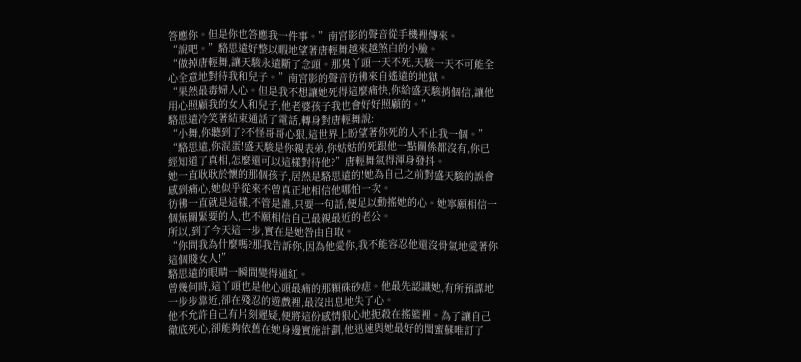答應你。但是你也答應我一件事。”南宮影的聲音從手機裡傳來。
“說吧。”駱思遠好整以暇地望著唐輕舞越來越煞白的小臉。
“做掉唐輕舞,讓天駿永遠斷了念頭。那臭丫頭一天不死,天駿一天不可能全心全意地對待我和兒子。”南宮影的聲音彷彿來自遙遠的地獄。
“果然最毒婦人心。但是我不想讓她死得這麼痛快,你給盛天駿捎個信,讓他用心照顧我的女人和兒子,他老婆孩子我也會好好照顧的。”
駱思遠冷笑著結束通話了電話,轉身對唐輕舞說:
“小舞,你聽到了?不怪哥哥心狠,這世界上盼望著你死的人不止我一個。”
“駱思遠,你混蛋!盛天駿是你親表弟,你姑姑的死跟他一點關係都沒有,你已經知道了真相,怎麼還可以這樣對待他?”唐輕舞氣得渾身發抖。
她一直耿耿於懷的那個孩子,居然是駱思遠的!她為自己之前對盛天駿的誤會感到痛心,她似乎從來不曾真正地相信他哪怕一次。
彷彿一直就是這樣,不管是誰,只要一句話,便足以動搖她的心。她寧願相信一個無關緊要的人,也不願相信自己最親最近的老公。
所以,到了今天這一步,實在是她咎由自取。
“你問我為什麼嗎?那我告訴你,因為他愛你,我不能容忍他還沒骨氣地愛著你這個賤女人!”
駱思遠的眼睛一瞬間變得通紅。
曾幾何時,這丫頭也是他心頭最痛的那顆硃砂痣。他最先認識她,有所預謀地一步步靠近,卻在殘忍的遊戲裡,最沒出息地失了心。
他不允許自己有片刻遲疑,便將這份感情狠心地扼殺在搖籃裡。為了讓自己徹底死心,卻能夠依舊在她身邊實施計劃,他迅速與她最好的閨蜜蘇唯訂了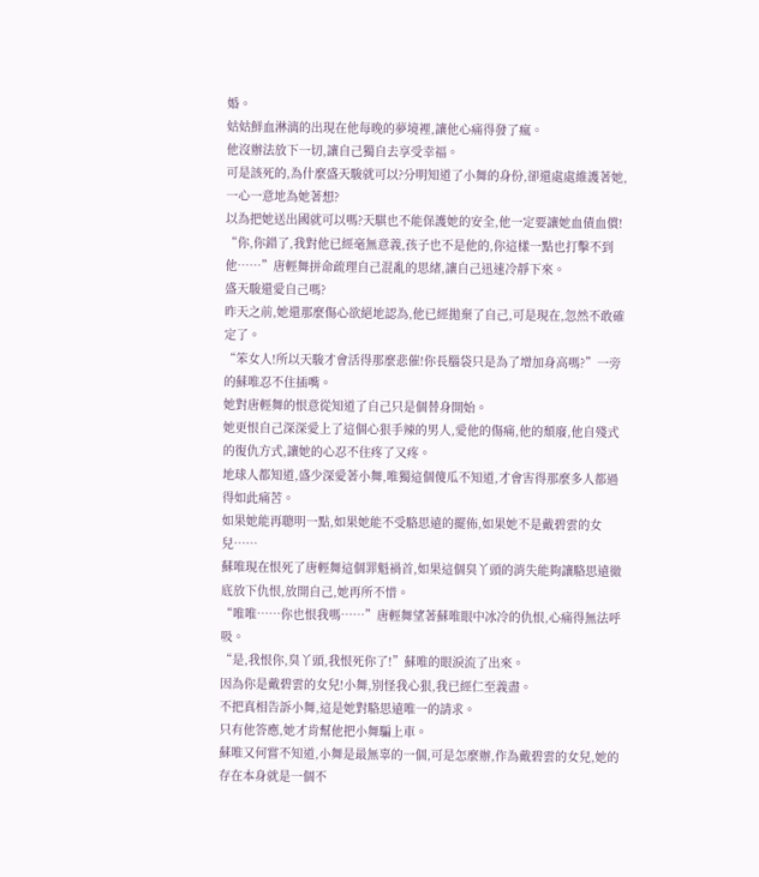婚。
姑姑鮮血淋漓的出現在他每晚的夢境裡,讓他心痛得發了瘋。
他沒辦法放下一切,讓自己獨自去享受幸福。
可是該死的,為什麼盛天駿就可以?分明知道了小舞的身份,卻還處處維護著她,一心一意地為她著想?
以為把她送出國就可以嗎?天騏也不能保護她的安全,他一定要讓她血債血償!
“你,你錯了,我對他已經毫無意義,孩子也不是他的,你這樣一點也打擊不到他……”唐輕舞拼命疏理自己混亂的思緒,讓自己迅速冷靜下來。
盛天駿還愛自己嗎?
昨天之前,她還那麼傷心欲絕地認為,他已經拋棄了自己,可是現在,忽然不敢確定了。
“笨女人!所以天駿才會活得那麼悲催!你長腦袋只是為了增加身高嗎?”一旁的蘇唯忍不住插嘴。
她對唐輕舞的恨意從知道了自己只是個替身開始。
她更恨自己深深愛上了這個心狠手辣的男人,愛他的傷痛,他的頹廢,他自殘式的復仇方式,讓她的心忍不住疼了又疼。
地球人都知道,盛少深愛著小舞,唯獨這個傻瓜不知道,才會害得那麼多人都過得如此痛苦。
如果她能再聰明一點,如果她能不受駱思遠的擺佈,如果她不是戴碧雲的女兒……
蘇唯現在恨死了唐輕舞這個罪魁禍首,如果這個臭丫頭的消失能夠讓駱思遠徹底放下仇恨,放開自己,她再所不惜。
“唯唯……你也恨我嗎……”唐輕舞望著蘇唯眼中冰冷的仇恨,心痛得無法呼吸。
“是,我恨你,臭丫頭,我恨死你了!”蘇唯的眼淚流了出來。
因為你是戴碧雲的女兒!小舞,別怪我心狠,我已經仁至義盡。
不把真相告訴小舞,這是她對駱思遠唯一的請求。
只有他答應,她才肯幫他把小舞騙上車。
蘇唯又何嘗不知道,小舞是最無辜的一個,可是怎麼辦,作為戴碧雲的女兒,她的存在本身就是一個不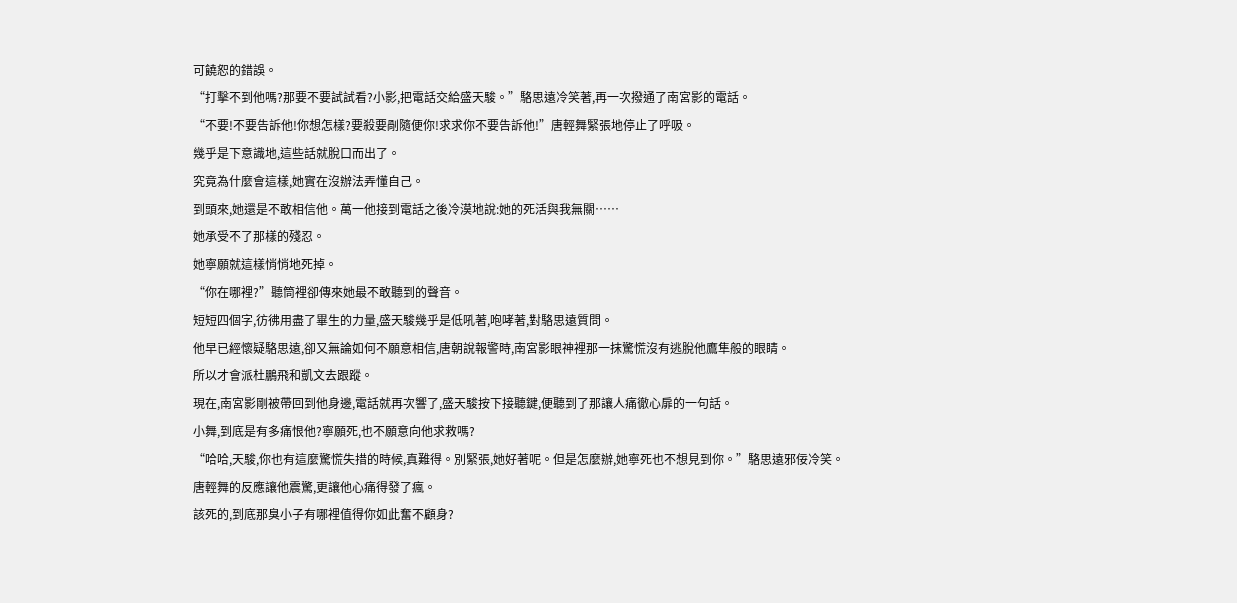可饒恕的錯誤。
“打擊不到他嗎?那要不要試試看?小影,把電話交給盛天駿。”駱思遠冷笑著,再一次撥通了南宮影的電話。
“不要!不要告訴他!你想怎樣?要殺要剮隨便你!求求你不要告訴他!”唐輕舞緊張地停止了呼吸。
幾乎是下意識地,這些話就脫口而出了。
究竟為什麼會這樣,她實在沒辦法弄懂自己。
到頭來,她還是不敢相信他。萬一他接到電話之後冷漠地說:她的死活與我無關……
她承受不了那樣的殘忍。
她寧願就這樣悄悄地死掉。
“你在哪裡?”聽筒裡卻傳來她最不敢聽到的聲音。
短短四個字,彷彿用盡了畢生的力量,盛天駿幾乎是低吼著,咆哮著,對駱思遠質問。
他早已經懷疑駱思遠,卻又無論如何不願意相信,唐朝說報警時,南宮影眼神裡那一抹驚慌沒有逃脫他鷹隼般的眼睛。
所以才會派杜鵬飛和凱文去跟蹤。
現在,南宮影剛被帶回到他身邊,電話就再次響了,盛天駿按下接聽鍵,便聽到了那讓人痛徹心扉的一句話。
小舞,到底是有多痛恨他?寧願死,也不願意向他求救嗎?
“哈哈,天駿,你也有這麼驚慌失措的時候,真難得。別緊張,她好著呢。但是怎麼辦,她寧死也不想見到你。”駱思遠邪佞冷笑。
唐輕舞的反應讓他震驚,更讓他心痛得發了瘋。
該死的,到底那臭小子有哪裡值得你如此奮不顧身?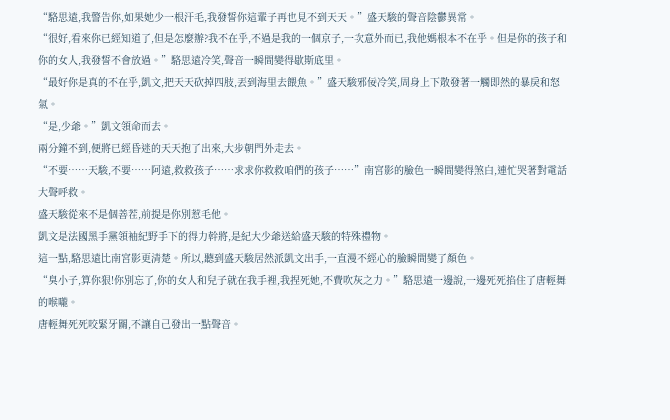“駱思遠,我警告你,如果她少一根汗毛,我發誓你這輩子再也見不到天天。”盛天駿的聲音陰鬱異常。
“很好,看來你已經知道了,但是怎麼辦?我不在乎,不過是我的一個京子,一次意外而已,我他媽根本不在乎。但是你的孩子和你的女人,我發誓不會放過。”駱思遠冷笑,聲音一瞬間變得歇斯底里。
“最好你是真的不在乎,凱文,把天天砍掉四肢,丟到海里去餵魚。”盛天駿邪佞冷笑,周身上下散發著一觸即然的暴戾和怒氣。
“是,少爺。”凱文領命而去。
兩分鐘不到,便將已經昏迷的天天抱了出來,大步朝門外走去。
“不要……天駿,不要……阿遠,救救孩子……求求你救救咱們的孩子……”南宮影的臉色一瞬間變得煞白,連忙哭著對電話大聲呼救。
盛天駿從來不是個善茬,前提是你別惹毛他。
凱文是法國黑手黨領袖紀野手下的得力幹將,是紀大少爺送給盛天駿的特殊禮物。
這一點,駱思遠比南宮影更清楚。所以,聽到盛天駿居然派凱文出手,一直漫不經心的臉瞬間變了顏色。
“臭小子,算你狠!你別忘了,你的女人和兒子就在我手裡,我捏死她,不費吹灰之力。”駱思遠一邊說,一邊死死掐住了唐輕舞的喉嚨。
唐輕舞死死咬緊牙關,不讓自己發出一點聲音。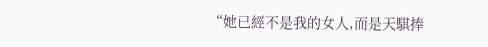“她已經不是我的女人,而是天騏捧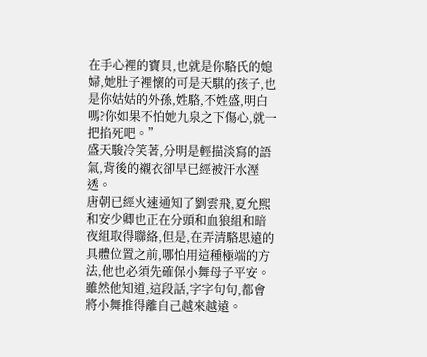在手心裡的寶貝,也就是你駱氏的媳婦,她肚子裡懷的可是天騏的孩子,也是你姑姑的外孫,姓駱,不姓盛,明白嗎?你如果不怕她九泉之下傷心,就一把掐死吧。”
盛天駿冷笑著,分明是輕描淡寫的語氣,背後的襯衣卻早已經被汗水溼透。
唐朝已經火速通知了劉雲飛,夏允熙和安少卿也正在分頭和血狼組和暗夜組取得聯絡,但是,在弄清駱思遠的具體位置之前,哪怕用這種極端的方法,他也必須先確保小舞母子平安。
雖然他知道,這段話,字字句句,都會將小舞推得離自己越來越遠。